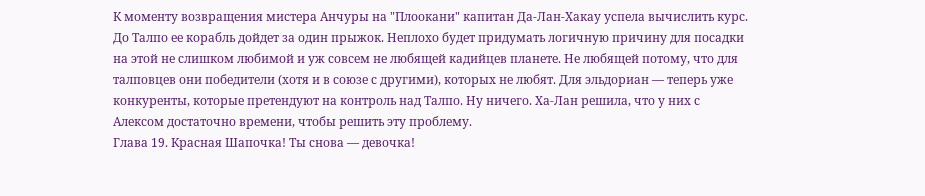К моменту возвращения мистера Анчуры на "Плоокани" капитан Да-Лан-Хакау успела вычислить курс. До Талпо ее корабль дойдет за один прыжок. Неплохо будет придумать логичную причину для посадки на этой не слишком любимой и уж совсем не любящей кадийцев планете. Не любящей потому, что для талповцев они победители (хотя и в союзе с другими), которых не любят. Для эльдориан — теперь уже конкуренты, которые претендуют на контроль над Талпо. Ну ничего. Ха-Лан решила, что у них с Алексом достаточно времени, чтобы решить эту проблему.
Глава 19. Красная Шапочка! Ты снова — девочка!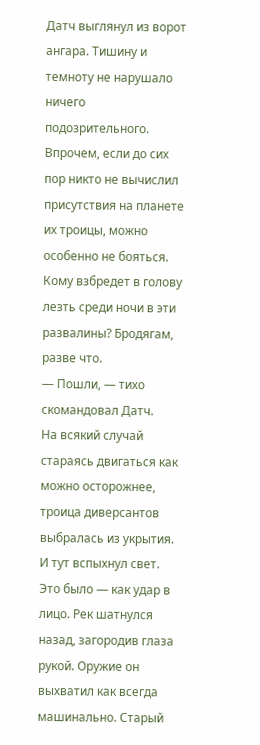Датч выглянул из ворот ангара. Тишину и темноту не нарушало ничего подозрительного. Впрочем, если до сих пор никто не вычислил присутствия на планете их троицы, можно особенно не бояться. Кому взбредет в голову лезть среди ночи в эти развалины? Бродягам, разве что.
— Пошли, — тихо скомандовал Датч.
На всякий случай стараясь двигаться как можно осторожнее, троица диверсантов выбралась из укрытия.
И тут вспыхнул свет.
Это было — как удар в лицо. Рек шатнулся назад, загородив глаза рукой. Оружие он выхватил как всегда машинально. Старый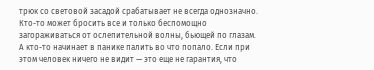трюк со световой засадой срабатывает не всегда однозначно. Кто-то может бросить все и только беспомощно загораживаться от ослепительной волны, бьющей по глазам. А кто-то начинает в панике палить во что попало. Если при этом человек ничего не видит — это еще не гарантия, что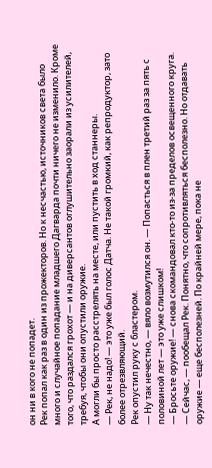он ни в кого не попадет.
Рек попал как раз в один из прожекторов. Но к несчастью, источников света было много и случайное попадание младшего Дагварда почти ничего не изменило. Кроме того, что раздался грохот — и на диверсантов оглушительно заорали из усилителей, требуя, чтобы они опустили оружие.
А могли бы просто расстрелять на месте, или пустить в ход станнеры.
— Рек, не надо! — это уже был голос Датча. Не такой громкий, как репродуктор, зато более отрезвляющий.
Рек опустил руку с бластером.
— Ну так нечестно, — вяло возмутился он. — Попасться в плен третий раз за пять с половиной лет — это уже слишком!
— Бросьте оружие! — снова скомандовал кто-то из-за пределов освещенного круга.
— Сейчас, — пообещал Рек. Понятно, что сопротивляться бесполезно. Но отдавать оружие — еще бесполезней. По крайней мере, пока не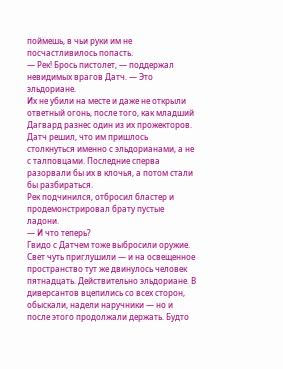поймешь, в чьи руки им не посчастливилось попасть.
— Рек! Брось пистолет, — поддержал невидимых врагов Датч. — Это эльдориане.
Их не убили на месте и даже не открыли ответный огонь, после того, как младший Дагвард разнес один из их прожекторов. Датч решил, что им пришлось столкнуться именно с эльдорианами, а не с талповцами. Последние сперва разорвали бы их в клочья, а потом стали бы разбираться.
Рек подчинился, отбросил бластер и продемонстрировал брату пустые ладони.
— И что теперь?
Гвидо с Датчем тоже выбросили оружие. Свет чуть приглушили — и на освещенное пространство тут же двинулось человек пятнадцать. Действительно эльдориане. В диверсантов вцепились со всех сторон, обыскали, надели наручники — но и после этого продолжали держать. Будто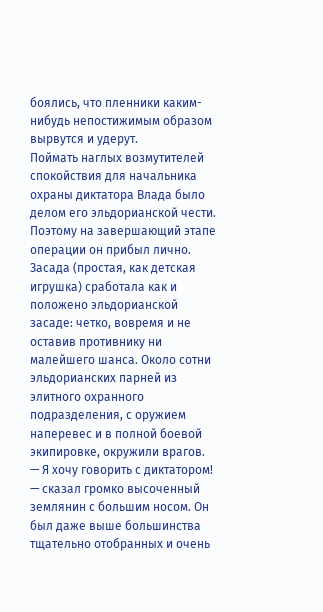боялись, что пленники каким-нибудь непостижимым образом вырвутся и удерут.
Поймать наглых возмутителей спокойствия для начальника охраны диктатора Влада было делом его эльдорианской чести. Поэтому на завершающий этапе операции он прибыл лично.
Засада (простая, как детская игрушка) сработала как и положено эльдорианской засаде: четко, вовремя и не оставив противнику ни малейшего шанса. Около сотни эльдорианских парней из элитного охранного подразделения, с оружием наперевес и в полной боевой экипировке, окружили врагов.
— Я хочу говорить с диктатором! — сказал громко высоченный землянин с большим носом. Он был даже выше большинства тщательно отобранных и очень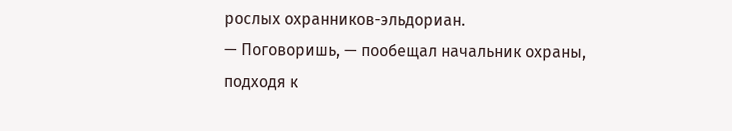рослых охранников-эльдориан.
— Поговоришь, — пообещал начальник охраны, подходя к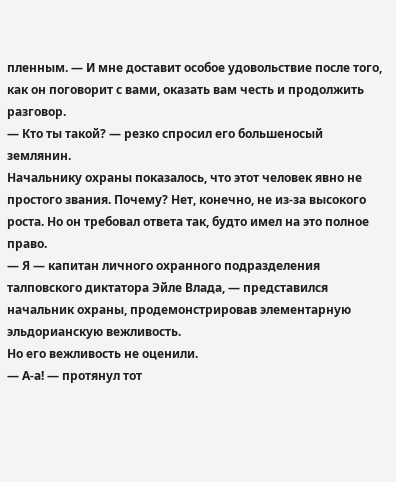пленным. — И мне доставит особое удовольствие после того, как он поговорит с вами, оказать вам честь и продолжить разговор.
— Кто ты такой? — резко спросил его большеносый землянин.
Начальнику охраны показалось, что этот человек явно не простого звания. Почему? Нет, конечно, не из-за высокого роста. Но он требовал ответа так, будто имел на это полное право.
— Я — капитан личного охранного подразделения талповского диктатора Эйле Влада, — представился начальник охраны, продемонстрировав элементарную эльдорианскую вежливость.
Но его вежливость не оценили.
— А-а! — протянул тот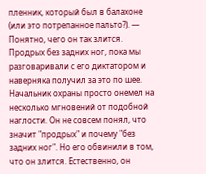пленник, который был в балахоне (или это потрепанное пальто?). — Понятно, чего он так злится. Продрых без задних ног, пока мы разговаривали с его диктатором и наверняка получил за это по шее.
Начальник охраны просто онемел на несколько мгновений от подобной наглости. Он не совсем понял, что значит "продрых" и почему "без задних ног". Но его обвинили в том, что он злится. Естественно, он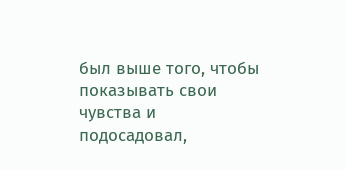был выше того, чтобы показывать свои чувства и подосадовал,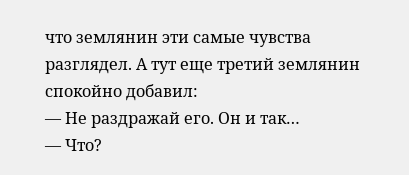что землянин эти самые чувства разглядел. А тут еще третий землянин спокойно добавил:
— Не раздражай его. Он и так…
— Что?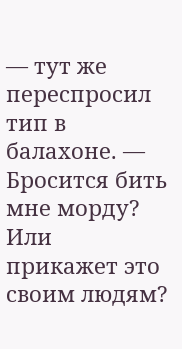— тут же переспросил тип в балахоне. — Бросится бить мне морду? Или прикажет это своим людям?